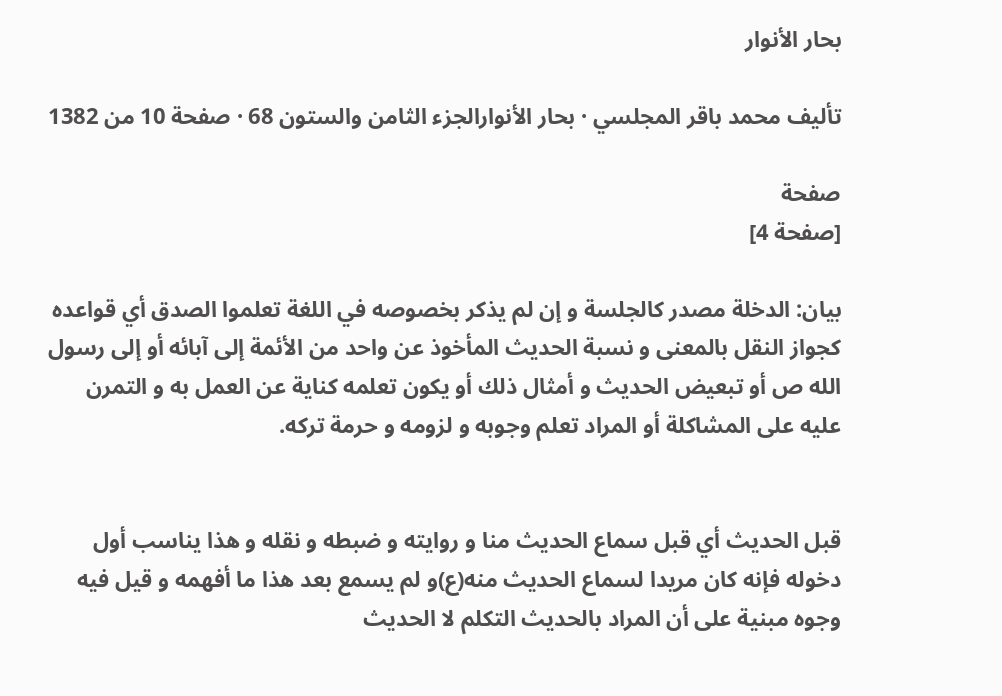بحار الأنوار

تأليف محمد باقر المجلسي · بحار الأنوارالجزء الثامن والستون 68 · صفحة 10 من 1382

صفحة
[صفحة 4]

بيان: الدخلة مصدر كالجلسة و إن لم يذكر بخصوصه في اللغة تعلموا الصدق أي قواعده كجواز النقل بالمعنى و نسبة الحديث المأخوذ عن واحد من الأئمة إلى آبائه أو إلى رسول الله ص أو تبعيض الحديث و أمثال ذلك أو يكون تعلمه كناية عن العمل به و التمرن عليه على المشاكلة أو المراد تعلم وجوبه و لزومه و حرمة تركه.


قبل الحديث أي قبل سماع الحديث منا و روايته و ضبطه و نقله و هذا يناسب أول دخوله فإنه كان مريدا لسماع الحديث منه(ع)و لم يسمع بعد هذا ما أفهمه و قيل فيه وجوه مبنية على أن المراد بالحديث التكلم لا الحديث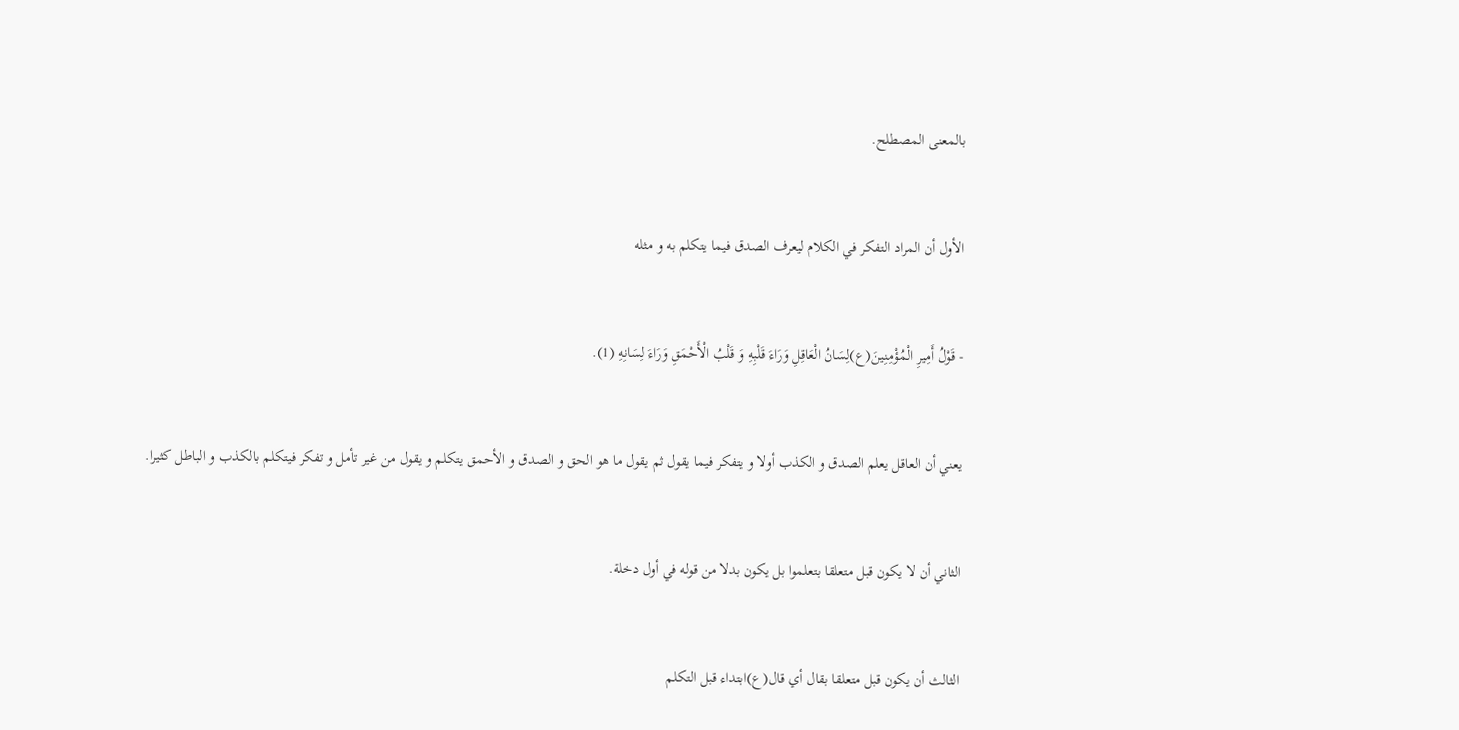بالمعنى المصطلح.


الأول أن المراد التفكر في الكلام ليعرف الصدق فيما يتكلم به و مثله


- قَوْلُ أَمِيرِ الْمُؤْمِنِينَ(ع)لِسَانُ الْعَاقِلِ وَرَاءَ قَلْبِهِ وَ قَلْبُ الْأَحْمَقِ وَرَاءَ لِسَانِهِ (1).


يعني أن العاقل يعلم الصدق و الكذب أولا و يتفكر فيما يقول ثم يقول ما هو الحق و الصدق و الأحمق يتكلم و يقول من غير تأمل و تفكر فيتكلم بالكذب و الباطل كثيرا.


الثاني أن لا يكون قبل متعلقا بتعلموا بل يكون بدلا من قوله في أول دخلة.


الثالث أن يكون قبل متعلقا بقال أي قال(ع)ابتداء قبل التكلم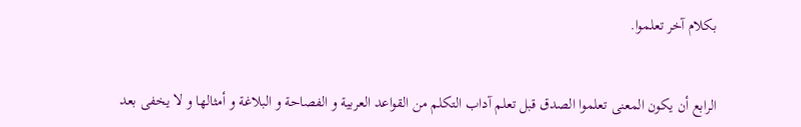بكلام آخر تعلموا.


الرابع أن يكون المعنى تعلموا الصدق قبل تعلم آداب التكلم من القواعد العربية و الفصاحة و البلاغة و أمثالها و لا يخفى بعد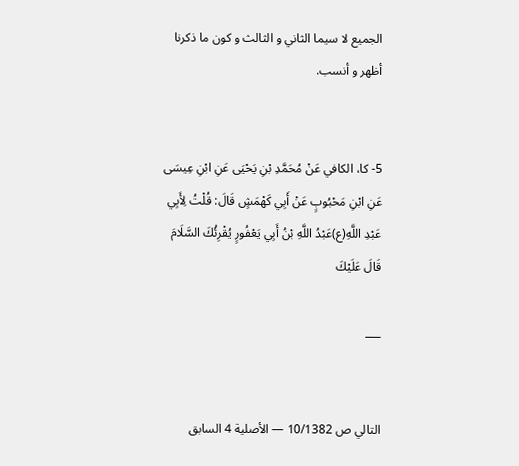الجميع لا سيما الثاني و الثالث و كون ما ذكرنا أظهر و أنسب.


5- كا، الكافي عَنْ مُحَمَّدِ بْنِ يَحْيَى عَنِ ابْنِ عِيسَى عَنِ ابْنِ مَحْبُوبٍ عَنْ أَبِي كَهْمَشٍ قَالَ: قُلْتُ لِأَبِي عَبْدِ اللَّهِ(ع)عَبْدُ اللَّهِ بْنُ أَبِي يَعْفُورٍ يُقْرِئُكَ السَّلَامَ قَالَ عَلَيْكَ

___


التالي ص 10/1382 — الأصلية 4 السابق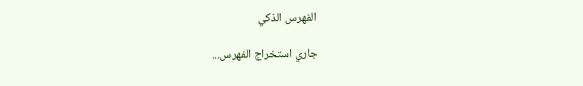الفهرس الذكي

جاري استخراج الفهرس...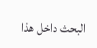البحث داخل هذا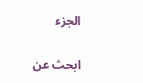الجزء

ابحث عن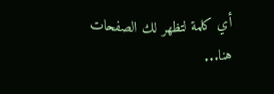أي كلمة لتظهر لك الصفحات هنا...